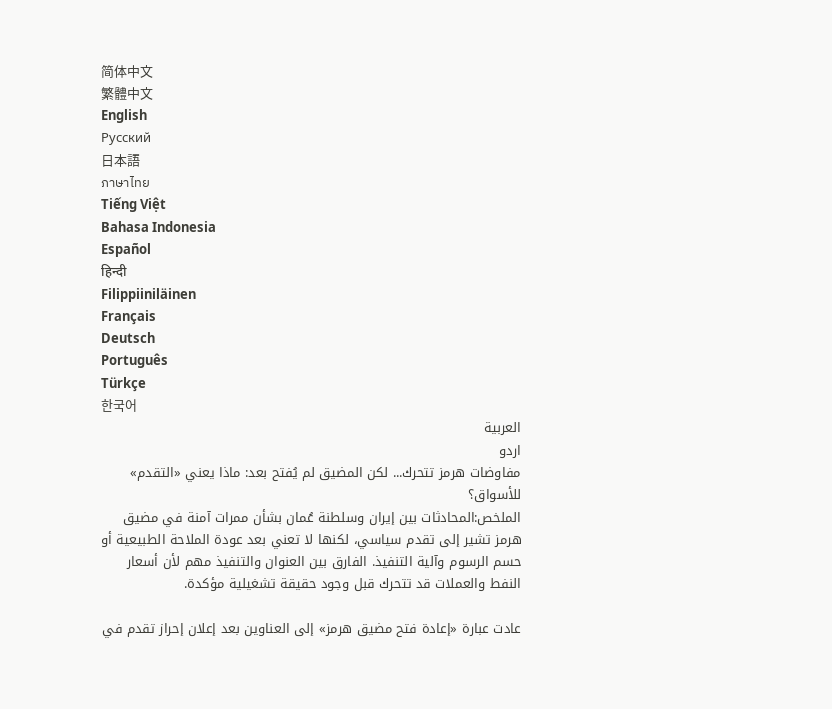简体中文
繁體中文
English
Pусский
日本語
ภาษาไทย
Tiếng Việt
Bahasa Indonesia
Español
हिन्दी
Filippiiniläinen
Français
Deutsch
Português
Türkçe
한국어
العربية
اردو
مفاوضات هرمز تتحرك... لكن المضيق لم يُفتح بعد: ماذا يعني «التقدم» للأسواق؟
الملخص:المحادثات بين إيران وسلطنة عُمان بشأن ممرات آمنة في مضيق هرمز تشير إلى تقدم سياسي، لكنها لا تعني بعد عودة الملاحة الطبيعية أو حسم الرسوم وآلية التنفيذ. الفارق بين العنوان والتنفيذ مهم لأن أسعار النفط والعملات قد تتحرك قبل وجود حقيقة تشغيلية مؤكدة.

عادت عبارة «إعادة فتح مضيق هرمز» إلى العناوين بعد إعلان إحراز تقدم في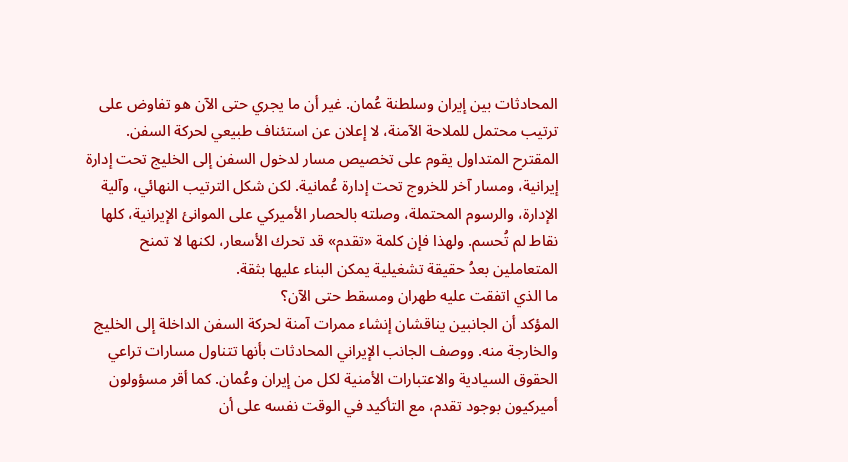المحادثات بين إيران وسلطنة عُمان. غير أن ما يجري حتى الآن هو تفاوض على ترتيب محتمل للملاحة الآمنة، لا إعلان عن استئناف طبيعي لحركة السفن.
المقترح المتداول يقوم على تخصيص مسار لدخول السفن إلى الخليج تحت إدارة إيرانية، ومسار آخر للخروج تحت إدارة عُمانية. لكن شكل الترتيب النهائي، وآلية الإدارة، والرسوم المحتملة، وصلته بالحصار الأميركي على الموانئ الإيرانية، كلها نقاط لم تُحسم. ولهذا فإن كلمة «تقدم» قد تحرك الأسعار، لكنها لا تمنح المتعاملين بعدُ حقيقة تشغيلية يمكن البناء عليها بثقة.
ما الذي اتفقت عليه طهران ومسقط حتى الآن؟
المؤكد أن الجانبين يناقشان إنشاء ممرات آمنة لحركة السفن الداخلة إلى الخليج والخارجة منه. ووصف الجانب الإيراني المحادثات بأنها تتناول مسارات تراعي الحقوق السيادية والاعتبارات الأمنية لكل من إيران وعُمان. كما أقر مسؤولون أميركيون بوجود تقدم، مع التأكيد في الوقت نفسه على أن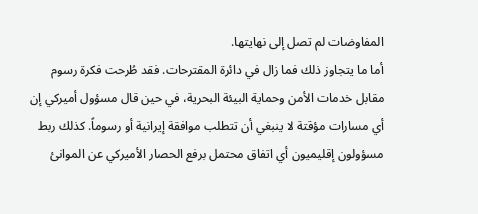المفاوضات لم تصل إلى نهايتها.
أما ما يتجاوز ذلك فما زال في دائرة المقترحات. فقد طُرحت فكرة رسوم مقابل خدمات الأمن وحماية البيئة البحرية، في حين قال مسؤول أميركي إن أي مسارات مؤقتة لا ينبغي أن تتطلب موافقة إيرانية أو رسوماً. كذلك ربط مسؤولون إقليميون أي اتفاق محتمل برفع الحصار الأميركي عن الموانئ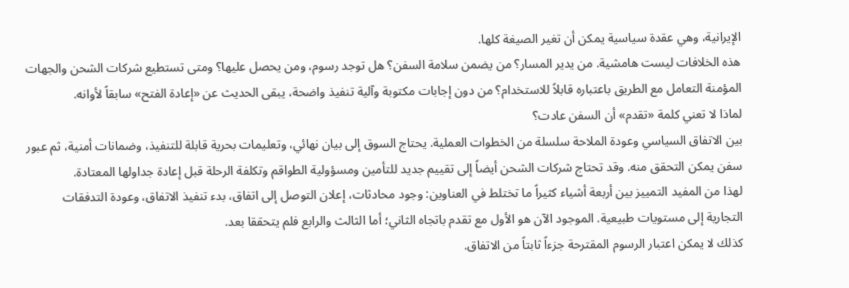الإيرانية، وهي عقدة سياسية يمكن أن تغير الصيغة كلها.
هذه الخلافات ليست هامشية. من يدير المسار؟ من يضمن سلامة السفن؟ هل توجد رسوم، ومن يحصل عليها؟ ومتى تستطيع شركات الشحن والجهات المؤمنة التعامل مع الطريق باعتباره قابلاً للاستخدام؟ من دون إجابات مكتوبة وآلية تنفيذ واضحة، يبقى الحديث عن «إعادة الفتح» سابقاً لأوانه.
لماذا لا تعني كلمة «تقدم» أن السفن عادت؟
بين الاتفاق السياسي وعودة الملاحة سلسلة من الخطوات العملية. يحتاج السوق إلى بيان نهائي، وتعليمات بحرية قابلة للتنفيذ، وضمانات أمنية، ثم عبور سفن يمكن التحقق منه. وقد تحتاج شركات الشحن أيضاً إلى تقييم جديد للتأمين ومسؤولية الطواقم وتكلفة الرحلة قبل إعادة جداولها المعتادة.
لهذا من المفيد التمييز بين أربعة أشياء كثيراً ما تختلط في العناوين: وجود محادثات، إعلان التوصل إلى اتفاق، بدء تنفيذ الاتفاق، وعودة التدفقات التجارية إلى مستويات طبيعية. الموجود الآن هو الأول مع تقدم باتجاه الثاني؛ أما الثالث والرابع فلم يتحققا بعد.
كذلك لا يمكن اعتبار الرسوم المقترحة جزءاً ثابتاً من الاتفاق.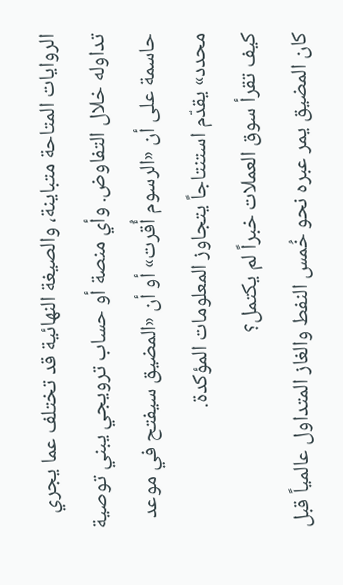الروايات المتاحة متباينة، والصيغة النهائية قد تختلف عما يجري تداوله خلال التفاوض. وأي منصة أو حساب ترويجي يبني توصية حاسمة على أن «الرسوم أُقرت» أو أن «المضيق سيفتح في موعد محدد» يقدّم استنتاجاً يتجاوز المعلومات المؤكدة.
كيف تقرأ سوق العملات خبراً لم يكتمل؟
كان المضيق يمر عبره نحو خُمس النفط والغاز المتداول عالمياً قبل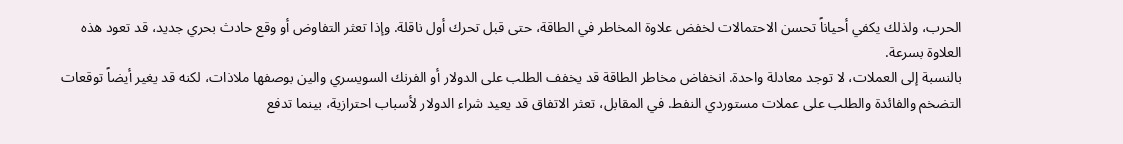الحرب، ولذلك يكفي أحياناً تحسن الاحتمالات لخفض علاوة المخاطر في الطاقة، حتى قبل تحرك أول ناقلة. وإذا تعثر التفاوض أو وقع حادث بحري جديد، قد تعود هذه العلاوة بسرعة.
بالنسبة إلى العملات، لا توجد معادلة واحدة. انخفاض مخاطر الطاقة قد يخفف الطلب على الدولار أو الفرنك السويسري والين بوصفها ملاذات، لكنه قد يغير أيضاً توقعات التضخم والفائدة والطلب على عملات مستوردي النفط. في المقابل، تعثر الاتفاق قد يعيد شراء الدولار لأسباب احترازية، بينما تدفع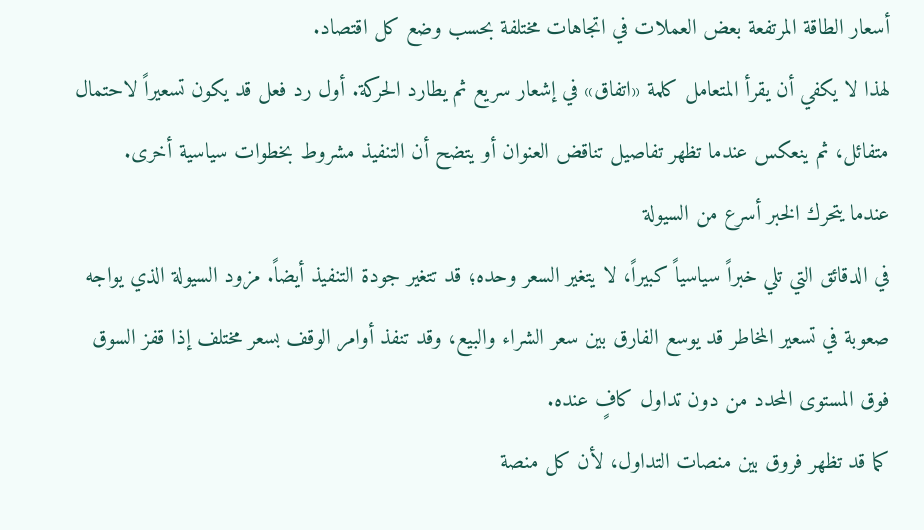أسعار الطاقة المرتفعة بعض العملات في اتجاهات مختلفة بحسب وضع كل اقتصاد.
لهذا لا يكفي أن يقرأ المتعامل كلمة «اتفاق» في إشعار سريع ثم يطارد الحركة. أول رد فعل قد يكون تسعيراً لاحتمال متفائل، ثم ينعكس عندما تظهر تفاصيل تناقض العنوان أو يتضح أن التنفيذ مشروط بخطوات سياسية أخرى.
عندما يتحرك الخبر أسرع من السيولة
في الدقائق التي تلي خبراً سياسياً كبيراً، لا يتغير السعر وحده؛ قد تتغير جودة التنفيذ أيضاً. مزود السيولة الذي يواجه صعوبة في تسعير المخاطر قد يوسع الفارق بين سعر الشراء والبيع، وقد تنفذ أوامر الوقف بسعر مختلف إذا قفز السوق فوق المستوى المحدد من دون تداول كافٍ عنده.
كما قد تظهر فروق بين منصات التداول، لأن كل منصة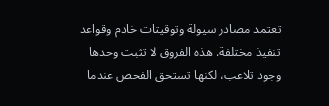تعتمد مصادر سيولة وتوقيتات خادم وقواعد تنفيذ مختلفة. هذه الفروق لا تثبت وحدها وجود تلاعب، لكنها تستحق الفحص عندما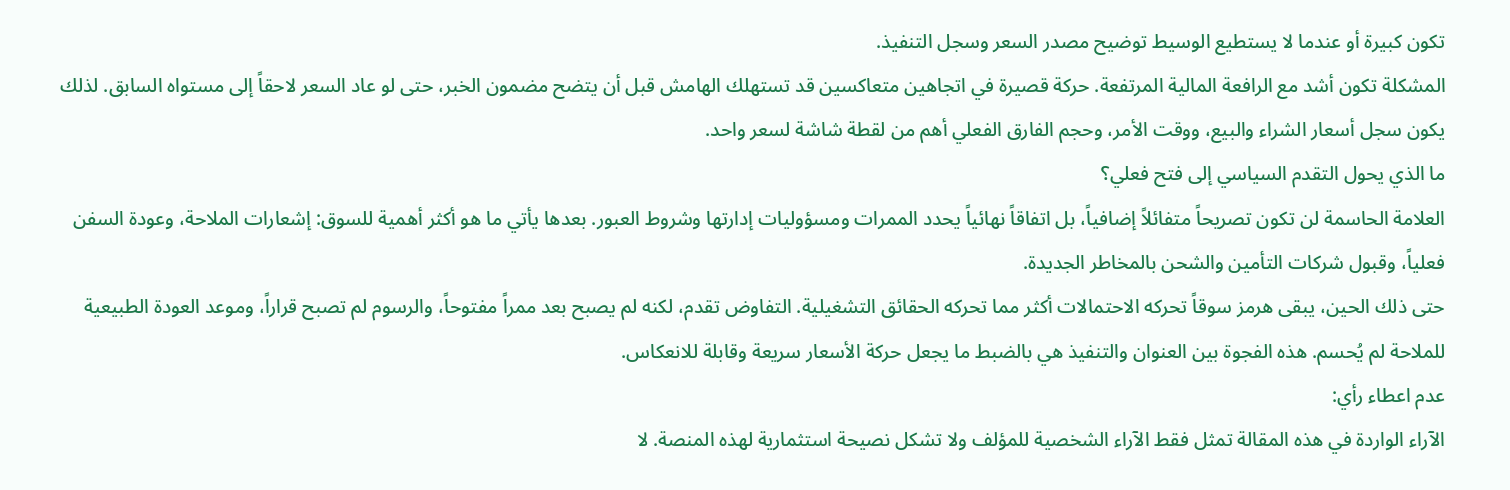تكون كبيرة أو عندما لا يستطيع الوسيط توضيح مصدر السعر وسجل التنفيذ.
المشكلة تكون أشد مع الرافعة المالية المرتفعة. حركة قصيرة في اتجاهين متعاكسين قد تستهلك الهامش قبل أن يتضح مضمون الخبر، حتى لو عاد السعر لاحقاً إلى مستواه السابق. لذلك يكون سجل أسعار الشراء والبيع، ووقت الأمر، وحجم الفارق الفعلي أهم من لقطة شاشة لسعر واحد.
ما الذي يحول التقدم السياسي إلى فتح فعلي؟
العلامة الحاسمة لن تكون تصريحاً متفائلاً إضافياً، بل اتفاقاً نهائياً يحدد الممرات ومسؤوليات إدارتها وشروط العبور. بعدها يأتي ما هو أكثر أهمية للسوق: إشعارات الملاحة، وعودة السفن فعلياً، وقبول شركات التأمين والشحن بالمخاطر الجديدة.
حتى ذلك الحين، يبقى هرمز سوقاً تحركه الاحتمالات أكثر مما تحركه الحقائق التشغيلية. التفاوض تقدم، لكنه لم يصبح بعد ممراً مفتوحاً، والرسوم لم تصبح قراراً، وموعد العودة الطبيعية للملاحة لم يُحسم. هذه الفجوة بين العنوان والتنفيذ هي بالضبط ما يجعل حركة الأسعار سريعة وقابلة للانعكاس.
عدم اعطاء رأي:
الآراء الواردة في هذه المقالة تمثل فقط الآراء الشخصية للمؤلف ولا تشكل نصيحة استثمارية لهذه المنصة. لا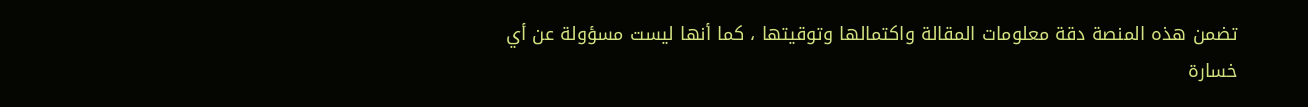تضمن هذه المنصة دقة معلومات المقالة واكتمالها وتوقيتها ، كما أنها ليست مسؤولة عن أي خسارة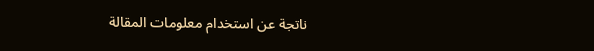ناتجة عن استخدام معلومات المقالة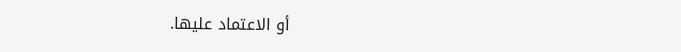أو الاعتماد عليها.